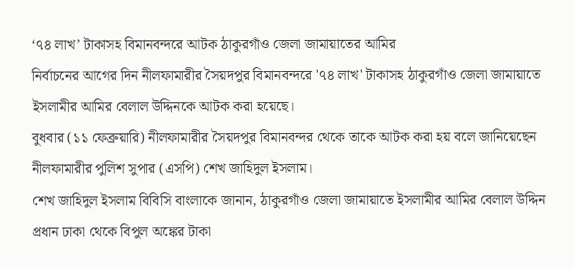‘৭৪ লাখ’ টাকাসহ বিমানবন্দরে আটক ঠাকুরগাঁও জেলা জামায়াতের আমির
নির্বাচনের আগের দিন নীলফামারীর সৈয়দপুর বিমানবন্দরে '৭৪ লাখ' টাকাসহ ঠাকুরগাঁও জেলা জামায়াতে ইসলামীর আমির বেলাল উদ্দিনকে আটক করা হয়েছে।
বুধবার (১১ ফেব্রুয়ারি) নীলফামারীর সৈয়দপুর বিমানবন্দর থেকে তাকে আটক করা হয় বলে জানিয়েছেন নীলফামারীর পুলিশ সুপার (এসপি) শেখ জাহিদুল ইসলাম।
শেখ জাহিদুল ইসলাম বিবিসি বাংলাকে জানান, ঠাকুরগাঁও জেলা জামায়াতে ইসলামীর আমির বেলাল উদ্দিন প্রধান ঢাকা থেকে বিপুল অঙ্কের টাকা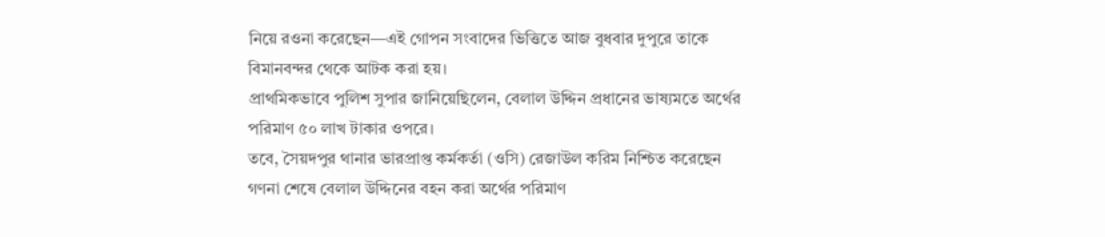নিয়ে রওনা করেছেন—এই গোপন সংবাদের ভিত্তিতে আজ বুধবার দুপুরে তাকে বিমানবন্দর থেকে আটক করা হয়।
প্রাথমিকভাবে পুলিশ সুপার জানিয়েছিলেন, বেলাল উদ্দিন প্রধানের ভাষ্যমতে অর্থের পরিমাণ ৫০ লাখ টাকার ওপরে।
তবে, সৈয়দপুর থানার ভারপ্রাপ্ত কর্মকর্তা (ওসি) রেজাউল করিম নিশ্চিত করেছেন গণনা শেষে বেলাল উদ্দিনের বহন করা অর্থের পরিমাণ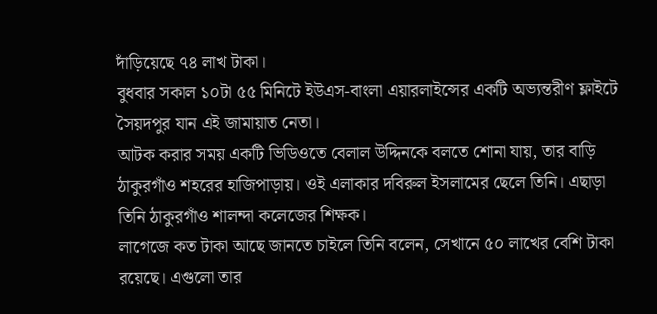দাঁড়িয়েছে ৭৪ লাখ টাকা।
বুধবার সকাল ১০টা ৫৫ মিনিটে ইউএস-বাংলা এয়ারলাইন্সের একটি অভ্যন্তরীণ ফ্লাইটে সৈয়দপুর যান এই জামায়াত নেতা।
আটক করার সময় একটি ভিডিওতে বেলাল উদ্দিনকে বলতে শোনা যায়, তার বাড়ি ঠাকুরগাঁও শহরের হাজিপাড়ায়। ওই এলাকার দবিরুল ইসলামের ছেলে তিনি। এছাড়া তিনি ঠাকুরগাঁও শালন্দা কলেজের শিক্ষক।
লাগেজে কত টাকা আছে জানতে চাইলে তিনি বলেন, সেখানে ৫০ লাখের বেশি টাকা রয়েছে। এগুলো তার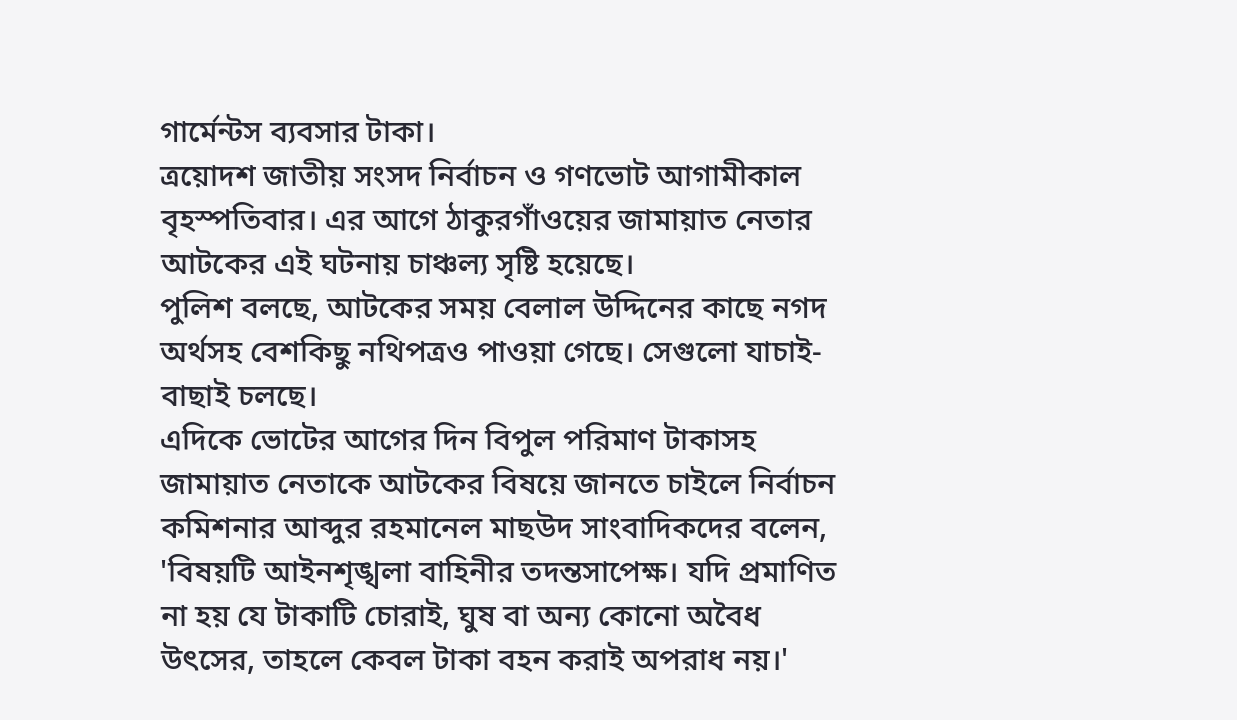গার্মেন্টস ব্যবসার টাকা।
ত্রয়োদশ জাতীয় সংসদ নির্বাচন ও গণভোট আগামীকাল বৃহস্পতিবার। এর আগে ঠাকুরগাঁওয়ের জামায়াত নেতার আটকের এই ঘটনায় চাঞ্চল্য সৃষ্টি হয়েছে।
পুলিশ বলছে, আটকের সময় বেলাল উদ্দিনের কাছে নগদ অর্থসহ বেশকিছু নথিপত্রও পাওয়া গেছে। সেগুলো যাচাই-বাছাই চলছে।
এদিকে ভোটের আগের দিন বিপুল পরিমাণ টাকাসহ জামায়াত নেতাকে আটকের বিষয়ে জানতে চাইলে নির্বাচন কমিশনার আব্দুর রহমানেল মাছউদ সাংবাদিকদের বলেন, 'বিষয়টি আইনশৃঙ্খলা বাহিনীর তদন্তসাপেক্ষ। যদি প্রমাণিত না হয় যে টাকাটি চোরাই, ঘুষ বা অন্য কোনো অবৈধ উৎসের, তাহলে কেবল টাকা বহন করাই অপরাধ নয়।'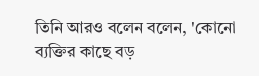তিনি আরও বলেন বলেন, 'কোনো ব্যক্তির কাছে বড়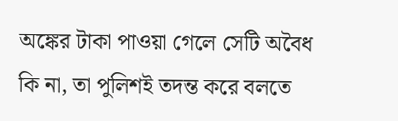অঙ্কের টাকা পাওয়া গেলে সেটি অবৈধ কি না, তা পুলিশই তদন্ত করে বলতে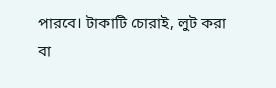পারবে। টাকাটি চোরাই, লুট করা বা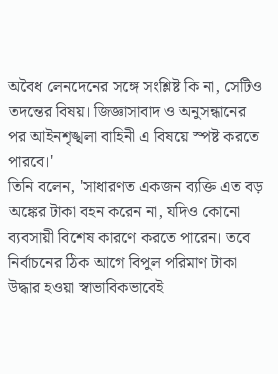অবৈধ লেনদেনের সঙ্গে সংশ্লিষ্ট কি না, সেটিও তদন্তের বিষয়। জিজ্ঞাসাবাদ ও অনুসন্ধানের পর আইনশৃঙ্খলা বাহিনী এ বিষয়ে স্পষ্ট করতে পারবে।'
তিনি বলেন, 'সাধারণত একজন ব্যক্তি এত বড় অঙ্কের টাকা বহন করেন না, যদিও কোনো ব্যবসায়ী বিশেষ কারণে করতে পারেন। তবে নির্বাচনের ঠিক আগে বিপুল পরিমাণ টাকা উদ্ধার হওয়া স্বাভাবিকভাবেই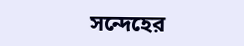সন্দেহের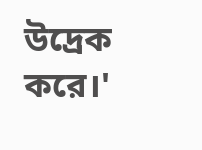উদ্রেক করে।'